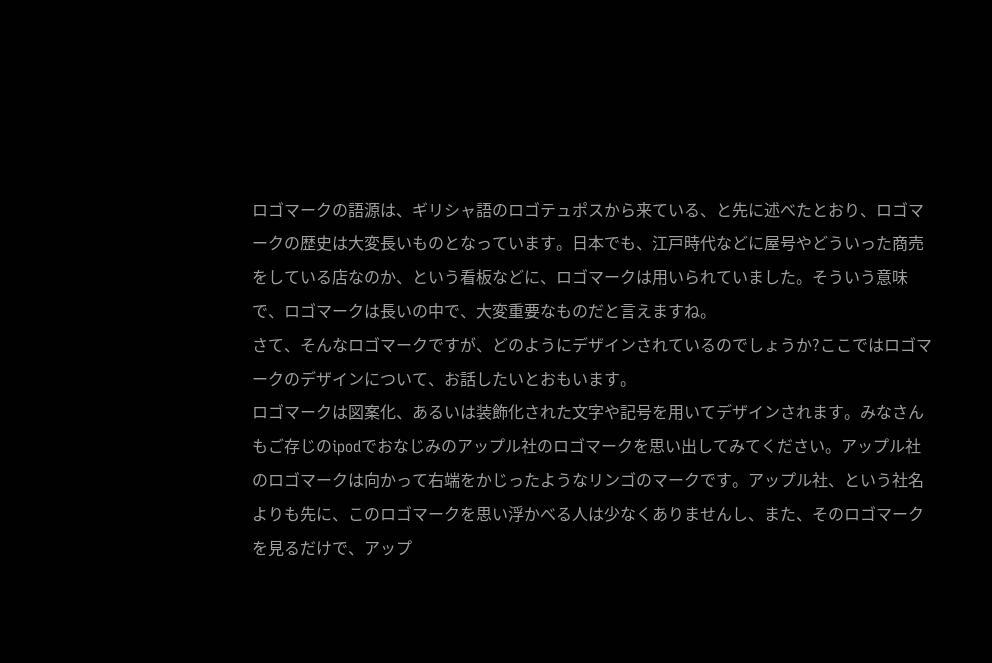ロゴマークの語源は、ギリシャ語のロゴテュポスから来ている、と先に述べたとおり、ロゴマークの歴史は大変長いものとなっています。日本でも、江戸時代などに屋号やどういった商売をしている店なのか、という看板などに、ロゴマークは用いられていました。そういう意味で、ロゴマークは長いの中で、大変重要なものだと言えますね。
さて、そんなロゴマークですが、どのようにデザインされているのでしょうか?ここではロゴマークのデザインについて、お話したいとおもいます。
ロゴマークは図案化、あるいは装飾化された文字や記号を用いてデザインされます。みなさんもご存じのipodでおなじみのアップル社のロゴマークを思い出してみてください。アップル社のロゴマークは向かって右端をかじったようなリンゴのマークです。アップル社、という社名よりも先に、このロゴマークを思い浮かべる人は少なくありませんし、また、そのロゴマークを見るだけで、アップ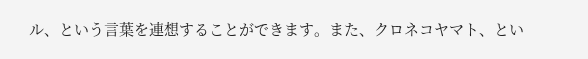ル、という言葉を連想することができます。また、クロネコヤマト、とい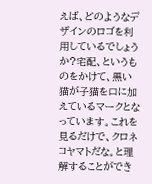えば、どのようなデザインのロゴを利用しているでしょうか?宅配、というものをかけて、黒い猫が子猫を口に加えているマークとなっています。これを見るだけで、クロネコヤマトだな。と理解することができ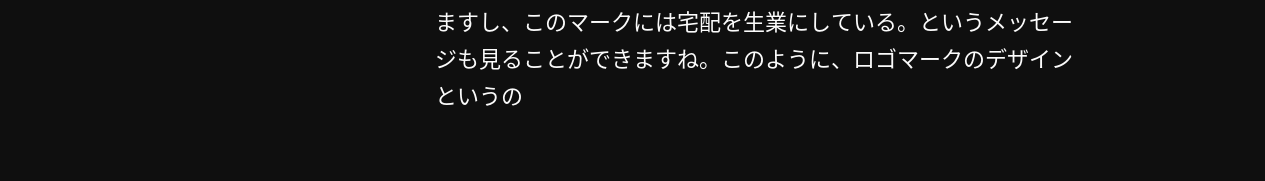ますし、このマークには宅配を生業にしている。というメッセージも見ることができますね。このように、ロゴマークのデザインというの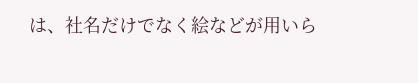は、社名だけでなく絵などが用いら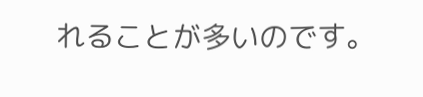れることが多いのです。